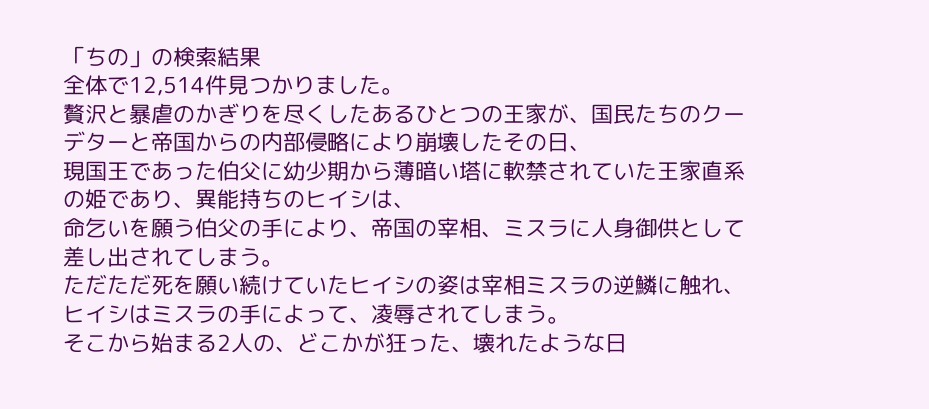「ちの」の検索結果
全体で12,514件見つかりました。
贅沢と暴虐のかぎりを尽くしたあるひとつの王家が、国民たちのクーデターと帝国からの内部侵略により崩壊したその日、
現国王であった伯父に幼少期から薄暗い塔に軟禁されていた王家直系の姫であり、異能持ちのヒイシは、
命乞いを願う伯父の手により、帝国の宰相、ミスラに人身御供として差し出されてしまう。
ただただ死を願い続けていたヒイシの姿は宰相ミスラの逆鱗に触れ、ヒイシはミスラの手によって、凌辱されてしまう。
そこから始まる2人の、どこかが狂った、壊れたような日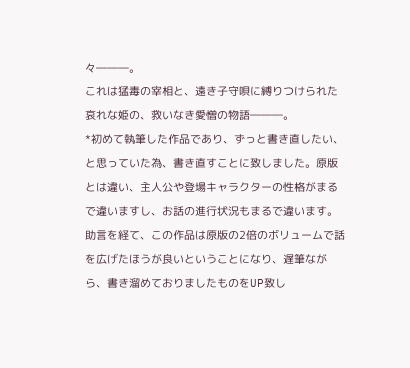々―――。
これは猛毒の宰相と、遠き子守唄に縛りつけられた哀れな姫の、救いなき愛憎の物語―――。
*初めて執筆した作品であり、ずっと書き直したい、と思っていた為、書き直すことに致しました。原版とは違い、主人公や登場キャラクターの性格がまるで違いますし、お話の進行状況もまるで違います。助言を経て、この作品は原版の2倍のボリュームで話を広げたほうが良いということになり、遅筆ながら、書き溜めておりましたものをUP致し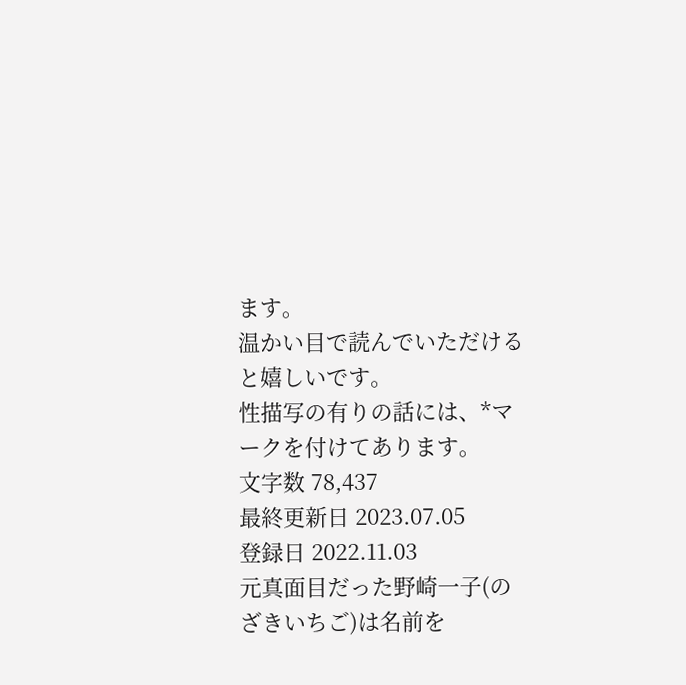ます。
温かい目で読んでいただけると嬉しいです。
性描写の有りの話には、*マークを付けてあります。
文字数 78,437
最終更新日 2023.07.05
登録日 2022.11.03
元真面目だった野崎一子(のざきいちご)は名前を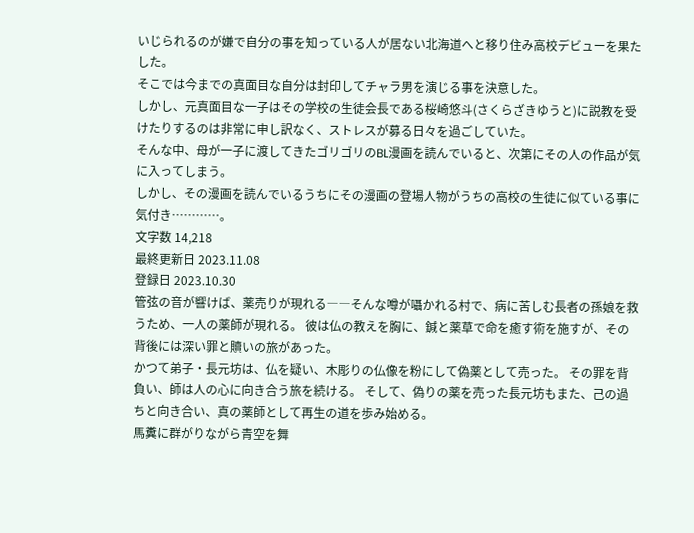いじられるのが嫌で自分の事を知っている人が居ない北海道へと移り住み高校デビューを果たした。
そこでは今までの真面目な自分は封印してチャラ男を演じる事を決意した。
しかし、元真面目な一子はその学校の生徒会長である桜崎悠斗(さくらざきゆうと)に説教を受けたりするのは非常に申し訳なく、ストレスが募る日々を過ごしていた。
そんな中、母が一子に渡してきたゴリゴリのBL漫画を読んでいると、次第にその人の作品が気に入ってしまう。
しかし、その漫画を読んでいるうちにその漫画の登場人物がうちの高校の生徒に似ている事に気付き…………。
文字数 14,218
最終更新日 2023.11.08
登録日 2023.10.30
管弦の音が響けば、薬売りが現れる――そんな噂が囁かれる村で、病に苦しむ長者の孫娘を救うため、一人の薬師が現れる。 彼は仏の教えを胸に、鍼と薬草で命を癒す術を施すが、その背後には深い罪と贖いの旅があった。
かつて弟子・長元坊は、仏を疑い、木彫りの仏像を粉にして偽薬として売った。 その罪を背負い、師は人の心に向き合う旅を続ける。 そして、偽りの薬を売った長元坊もまた、己の過ちと向き合い、真の薬師として再生の道を歩み始める。
馬糞に群がりながら青空を舞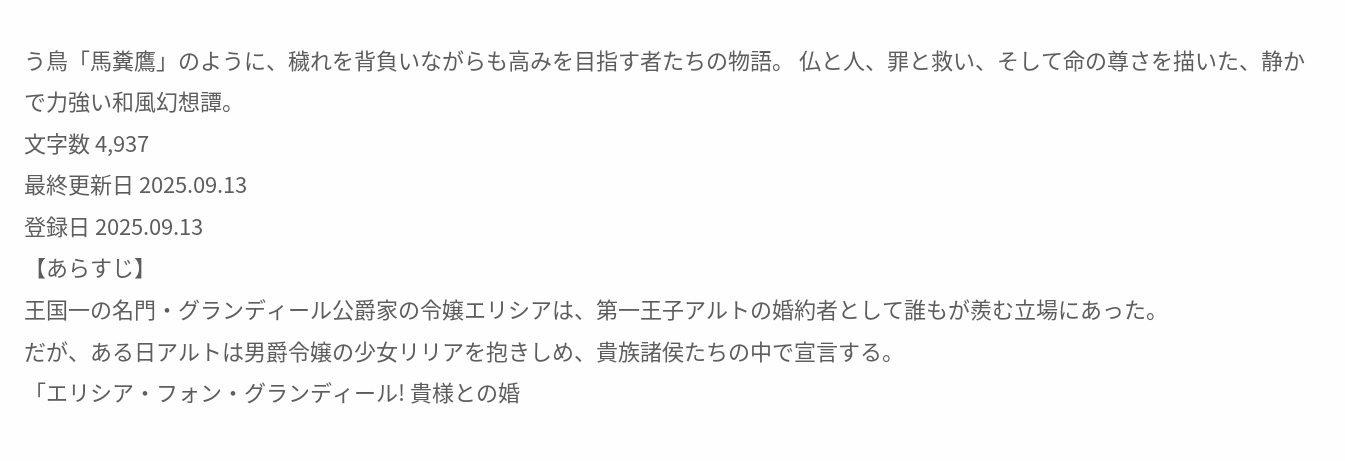う鳥「馬糞鷹」のように、穢れを背負いながらも高みを目指す者たちの物語。 仏と人、罪と救い、そして命の尊さを描いた、静かで力強い和風幻想譚。
文字数 4,937
最終更新日 2025.09.13
登録日 2025.09.13
【あらすじ】
王国一の名門・グランディール公爵家の令嬢エリシアは、第一王子アルトの婚約者として誰もが羨む立場にあった。
だが、ある日アルトは男爵令嬢の少女リリアを抱きしめ、貴族諸侯たちの中で宣言する。
「エリシア・フォン・グランディール! 貴様との婚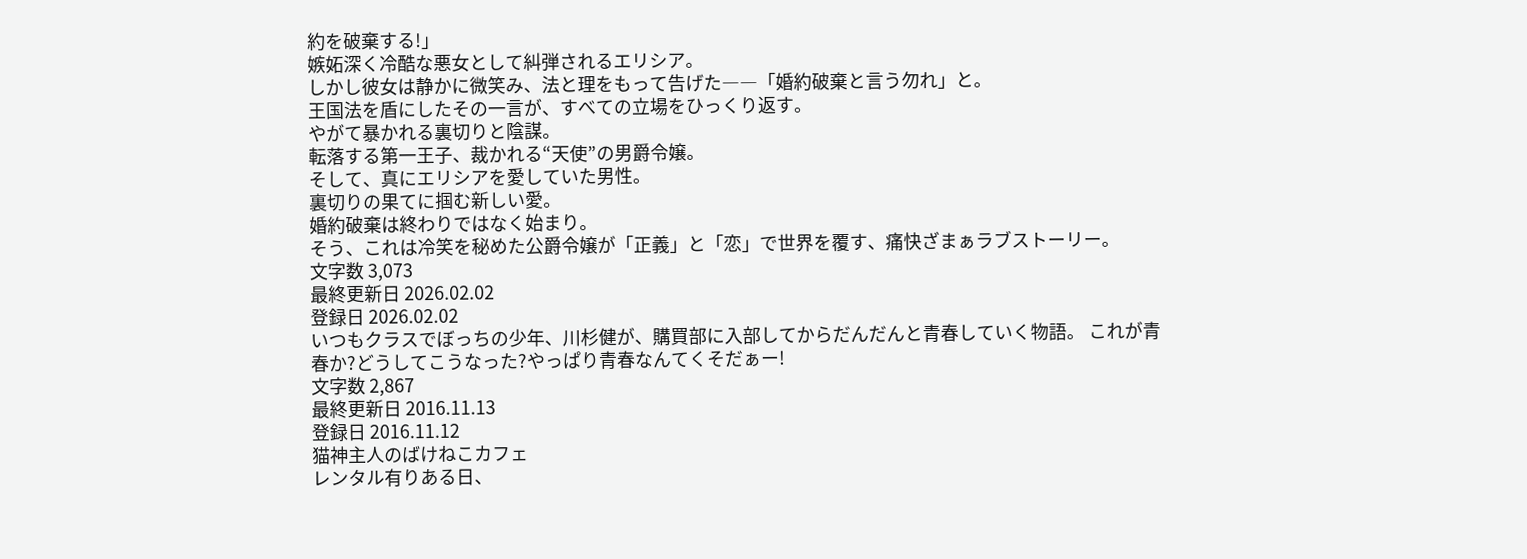約を破棄する!」
嫉妬深く冷酷な悪女として糾弾されるエリシア。
しかし彼女は静かに微笑み、法と理をもって告げた――「婚約破棄と言う勿れ」と。
王国法を盾にしたその一言が、すべての立場をひっくり返す。
やがて暴かれる裏切りと陰謀。
転落する第一王子、裁かれる“天使”の男爵令嬢。
そして、真にエリシアを愛していた男性。
裏切りの果てに掴む新しい愛。
婚約破棄は終わりではなく始まり。
そう、これは冷笑を秘めた公爵令嬢が「正義」と「恋」で世界を覆す、痛快ざまぁラブストーリー。
文字数 3,073
最終更新日 2026.02.02
登録日 2026.02.02
いつもクラスでぼっちの少年、川杉健が、購買部に入部してからだんだんと青春していく物語。 これが青春か?どうしてこうなった?やっぱり青春なんてくそだぁー!
文字数 2,867
最終更新日 2016.11.13
登録日 2016.11.12
猫神主人のばけねこカフェ
レンタル有りある日、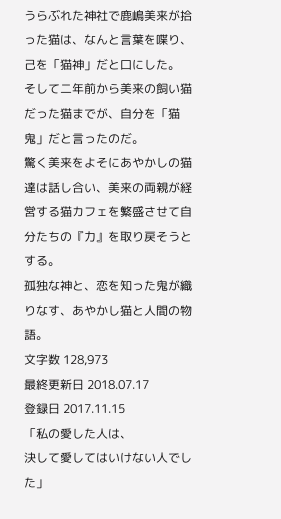うらぶれた神社で鹿嶋美来が拾った猫は、なんと言葉を喋り、己を「猫神」だと口にした。
そして二年前から美来の飼い猫だった猫までが、自分を「猫鬼」だと言ったのだ。
驚く美来をよそにあやかしの猫達は話し合い、美来の両親が経営する猫カフェを繁盛させて自分たちの『力』を取り戻そうとする。
孤独な神と、恋を知った鬼が織りなす、あやかし猫と人間の物語。
文字数 128,973
最終更新日 2018.07.17
登録日 2017.11.15
「私の愛した人は、
決して愛してはいけない人でした」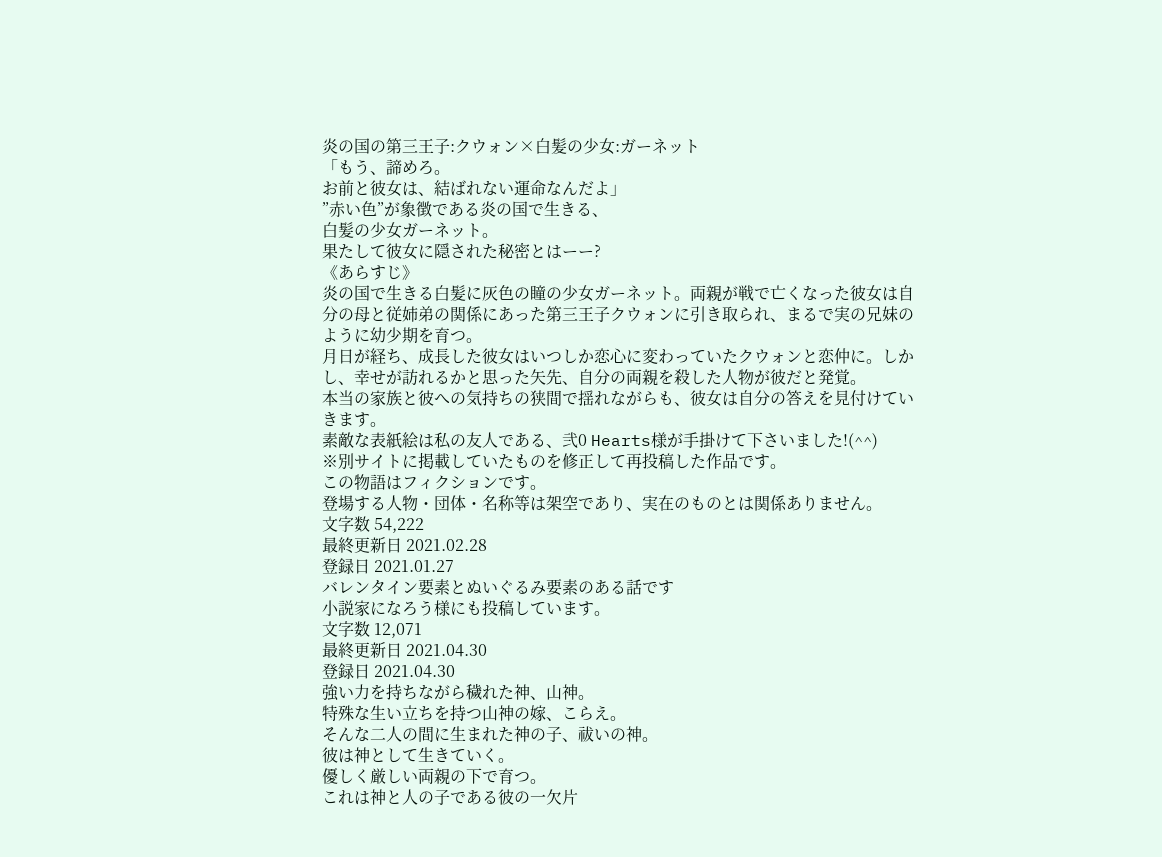炎の国の第三王子:クウォン×白髪の少女:ガーネット
「もう、諦めろ。
お前と彼女は、結ばれない運命なんだよ」
”赤い色”が象徴である炎の国で生きる、
白髪の少女ガーネット。
果たして彼女に隠された秘密とはーー?
《あらすじ》
炎の国で生きる白髪に灰色の瞳の少女ガーネット。両親が戦で亡くなった彼女は自分の母と従姉弟の関係にあった第三王子クウォンに引き取られ、まるで実の兄妹のように幼少期を育つ。
月日が経ち、成長した彼女はいつしか恋心に変わっていたクウォンと恋仲に。しかし、幸せが訪れるかと思った矢先、自分の両親を殺した人物が彼だと発覚。
本当の家族と彼への気持ちの狭間で揺れながらも、彼女は自分の答えを見付けていきます。
素敵な表紙絵は私の友人である、弐0 Hearts様が手掛けて下さいました!(^^)
※別サイトに掲載していたものを修正して再投稿した作品です。
この物語はフィクションです。
登場する人物・団体・名称等は架空であり、実在のものとは関係ありません。
文字数 54,222
最終更新日 2021.02.28
登録日 2021.01.27
バレンタイン要素とぬいぐるみ要素のある話です
小説家になろう様にも投稿しています。
文字数 12,071
最終更新日 2021.04.30
登録日 2021.04.30
強い力を持ちながら穢れた神、山神。
特殊な生い立ちを持つ山神の嫁、こらえ。
そんな二人の間に生まれた神の子、祓いの神。
彼は神として生きていく。
優しく厳しい両親の下で育つ。
これは神と人の子である彼の一欠片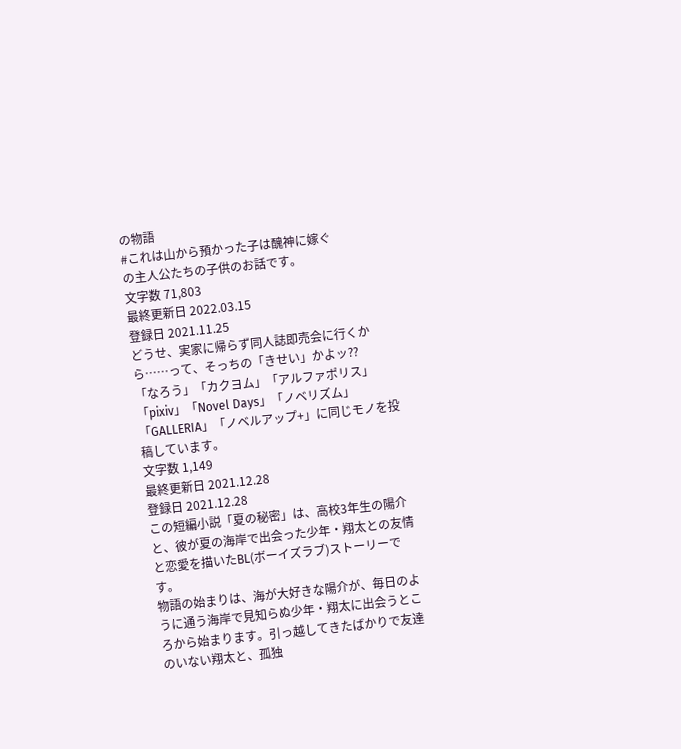の物語
#これは山から預かった子は醜神に嫁ぐ
の主人公たちの子供のお話です。
文字数 71,803
最終更新日 2022.03.15
登録日 2021.11.25
どうせ、実家に帰らず同人誌即売会に行くから……って、そっちの「きせい」かよッ⁇
「なろう」「カクヨム」「アルファポリス」「pixiv」「Novel Days」「ノベリズム」「GALLERIA」「ノベルアップ+」に同じモノを投稿しています。
文字数 1,149
最終更新日 2021.12.28
登録日 2021.12.28
この短編小説「夏の秘密」は、高校3年生の陽介と、彼が夏の海岸で出会った少年・翔太との友情と恋愛を描いたBL(ボーイズラブ)ストーリーです。
物語の始まりは、海が大好きな陽介が、毎日のように通う海岸で見知らぬ少年・翔太に出会うところから始まります。引っ越してきたばかりで友達のいない翔太と、孤独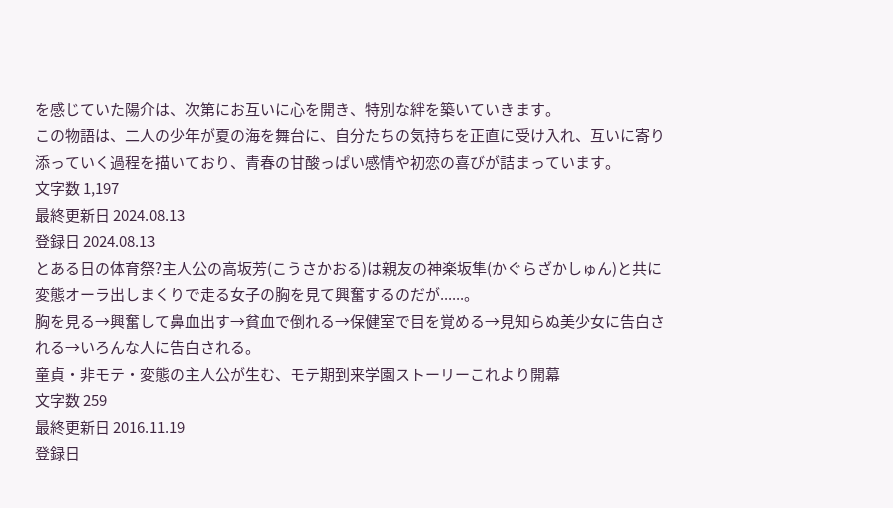を感じていた陽介は、次第にお互いに心を開き、特別な絆を築いていきます。
この物語は、二人の少年が夏の海を舞台に、自分たちの気持ちを正直に受け入れ、互いに寄り添っていく過程を描いており、青春の甘酸っぱい感情や初恋の喜びが詰まっています。
文字数 1,197
最終更新日 2024.08.13
登録日 2024.08.13
とある日の体育祭?主人公の高坂芳(こうさかおる)は親友の神楽坂隼(かぐらざかしゅん)と共に変態オーラ出しまくりで走る女子の胸を見て興奮するのだが......。
胸を見る→興奮して鼻血出す→貧血で倒れる→保健室で目を覚める→見知らぬ美少女に告白される→いろんな人に告白される。
童貞・非モテ・変態の主人公が生む、モテ期到来学園ストーリーこれより開幕
文字数 259
最終更新日 2016.11.19
登録日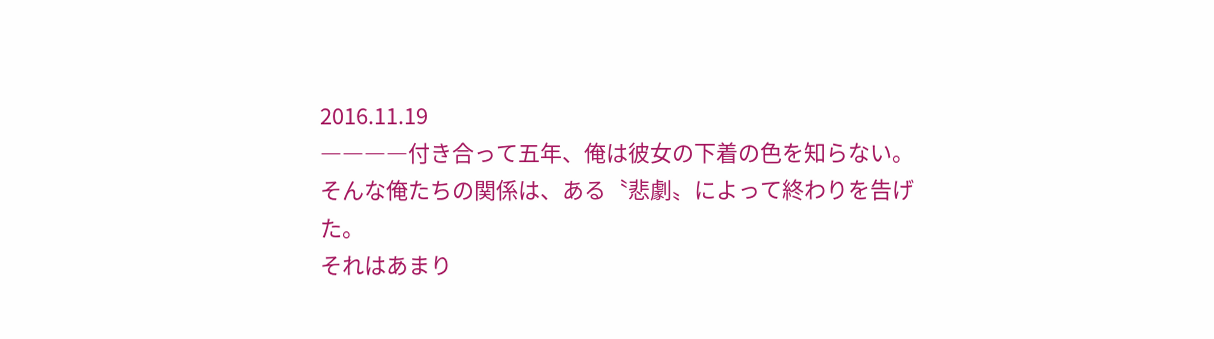2016.11.19
――――付き合って五年、俺は彼女の下着の色を知らない。
そんな俺たちの関係は、ある〝悲劇〟によって終わりを告げた。
それはあまり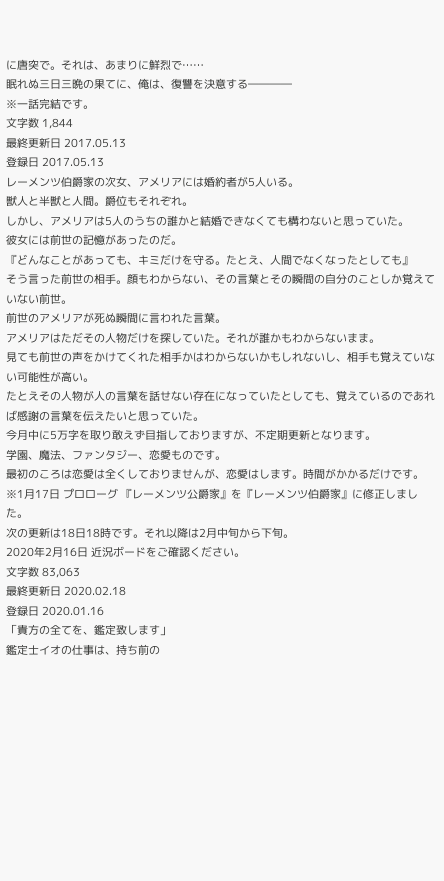に唐突で。それは、あまりに鮮烈で……
眠れぬ三日三晩の果てに、俺は、復讐を決意する――――
※一話完結です。
文字数 1,844
最終更新日 2017.05.13
登録日 2017.05.13
レーメンツ伯爵家の次女、アメリアには婚約者が5人いる。
獣人と半獣と人間。爵位もそれぞれ。
しかし、アメリアは5人のうちの誰かと結婚できなくても構わないと思っていた。
彼女には前世の記憶があったのだ。
『どんなことがあっても、キミだけを守る。たとえ、人間でなくなったとしても』
そう言った前世の相手。顔もわからない、その言葉とその瞬間の自分のことしか覚えていない前世。
前世のアメリアが死ぬ瞬間に言われた言葉。
アメリアはただその人物だけを探していた。それが誰かもわからないまま。
見ても前世の声をかけてくれた相手かはわからないかもしれないし、相手も覚えていない可能性が高い。
たとえその人物が人の言葉を話せない存在になっていたとしても、覚えているのであれば感謝の言葉を伝えたいと思っていた。
今月中に5万字を取り敢えず目指しておりますが、不定期更新となります。
学園、魔法、ファンタジー、恋愛ものです。
最初のころは恋愛は全くしておりませんが、恋愛はします。時間がかかるだけです。
※1月17日 プロローグ 『レーメンツ公爵家』を『レーメンツ伯爵家』に修正しました。
次の更新は18日18時です。それ以降は2月中旬から下旬。
2020年2月16日 近況ボードをご確認ください。
文字数 83,063
最終更新日 2020.02.18
登録日 2020.01.16
「貴方の全てを、鑑定致します」
鑑定士イオの仕事は、持ち前の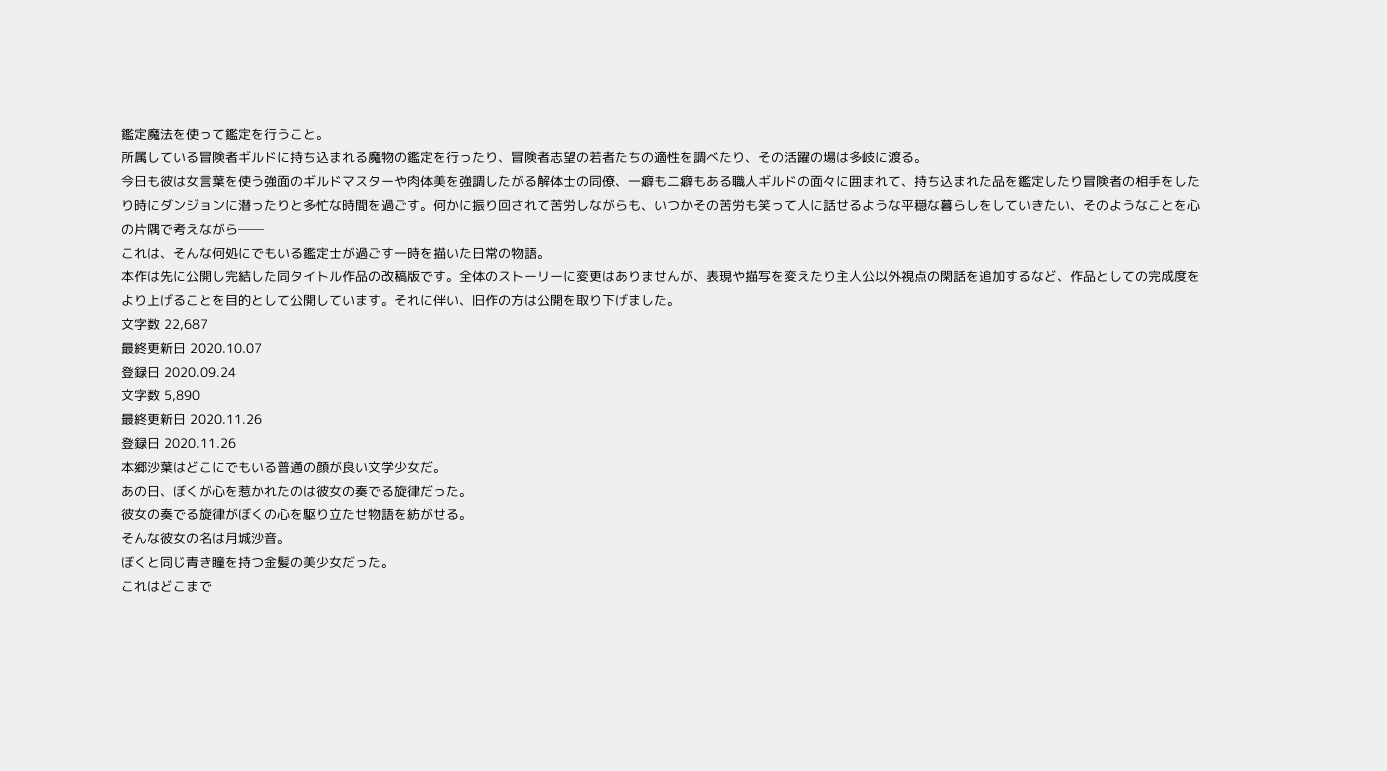鑑定魔法を使って鑑定を行うこと。
所属している冒険者ギルドに持ち込まれる魔物の鑑定を行ったり、冒険者志望の若者たちの適性を調べたり、その活躍の場は多岐に渡る。
今日も彼は女言葉を使う強面のギルドマスターや肉体美を強調したがる解体士の同僚、一癖も二癖もある職人ギルドの面々に囲まれて、持ち込まれた品を鑑定したり冒険者の相手をしたり時にダンジョンに潜ったりと多忙な時間を過ごす。何かに振り回されて苦労しながらも、いつかその苦労も笑って人に話せるような平穏な暮らしをしていきたい、そのようなことを心の片隅で考えながら──
これは、そんな何処にでもいる鑑定士が過ごす一時を描いた日常の物語。
本作は先に公開し完結した同タイトル作品の改稿版です。全体のストーリーに変更はありませんが、表現や描写を変えたり主人公以外視点の閑話を追加するなど、作品としての完成度をより上げることを目的として公開しています。それに伴い、旧作の方は公開を取り下げました。
文字数 22,687
最終更新日 2020.10.07
登録日 2020.09.24
文字数 5,890
最終更新日 2020.11.26
登録日 2020.11.26
本郷沙葉はどこにでもいる普通の顔が良い文学少女だ。
あの日、ぼくが心を惹かれたのは彼女の奏でる旋律だった。
彼女の奏でる旋律がぼくの心を駆り立たせ物語を紡がせる。
そんな彼女の名は月城沙音。
ぼくと同じ青き瞳を持つ金髪の美少女だった。
これはどこまで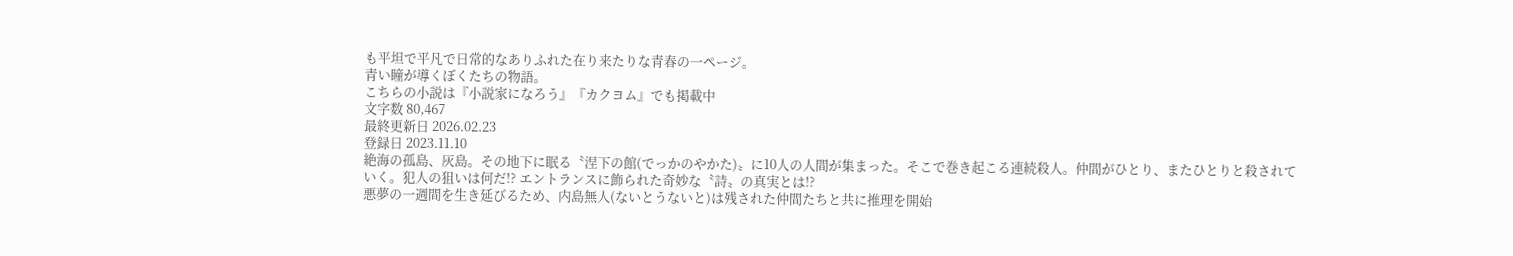も平坦で平凡で日常的なありふれた在り来たりな青春の一ページ。
青い瞳が導くぼくたちの物語。
こちらの小説は『小説家になろう』『カクヨム』でも掲載中
文字数 80,467
最終更新日 2026.02.23
登録日 2023.11.10
絶海の孤島、灰島。その地下に眠る〝涅下の館(でっかのやかた)〟に10人の人間が集まった。そこで巻き起こる連続殺人。仲間がひとり、またひとりと殺されていく。犯人の狙いは何だ!? エントランスに飾られた奇妙な〝詩〟の真実とは!?
悪夢の一週間を生き延びるため、内島無人(ないとうないと)は残された仲間たちと共に推理を開始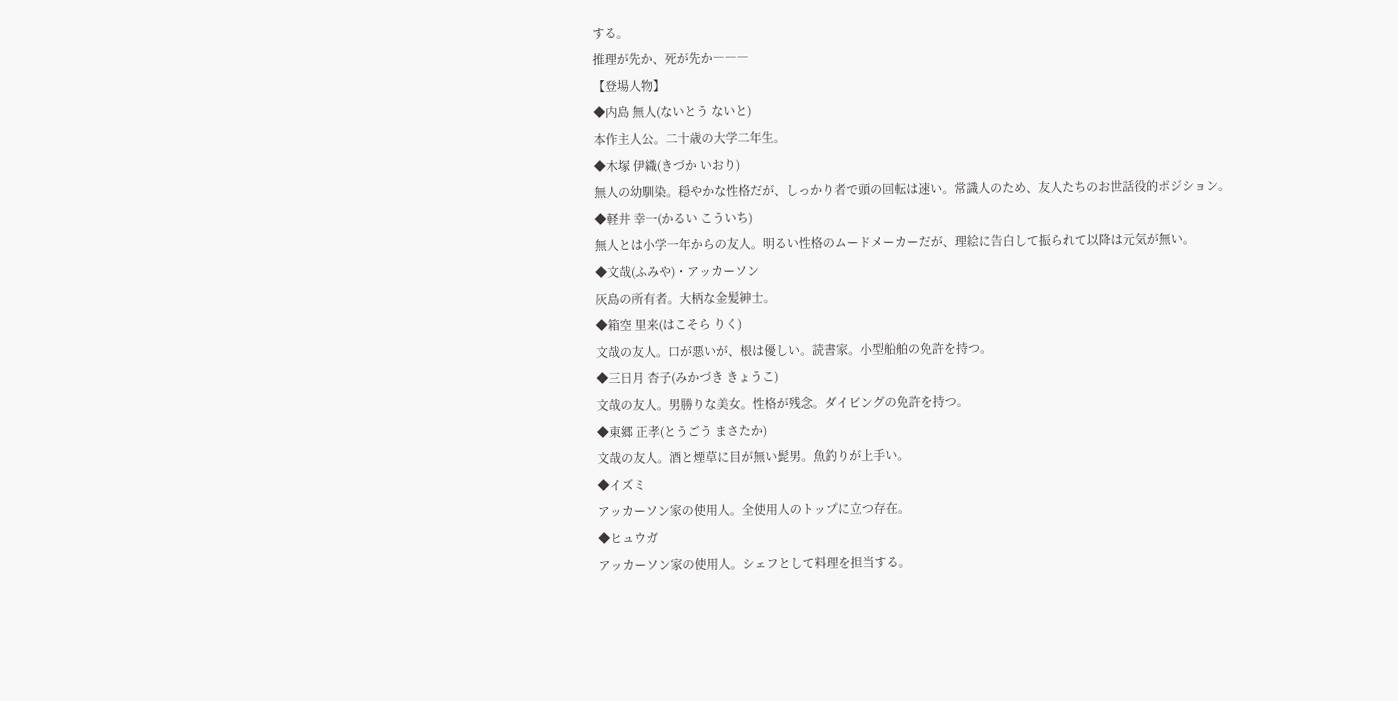する。
推理が先か、死が先か―――
【登場人物】
◆内島 無人(ないとう ないと)
本作主人公。二十歳の大学二年生。
◆木塚 伊織(きづか いおり)
無人の幼馴染。穏やかな性格だが、しっかり者で頭の回転は速い。常識人のため、友人たちのお世話役的ポジション。
◆軽井 幸一(かるい こういち)
無人とは小学一年からの友人。明るい性格のムードメーカーだが、理絵に告白して振られて以降は元気が無い。
◆文哉(ふみや)・アッカーソン
灰島の所有者。大柄な金髪紳士。
◆箱空 里来(はこそら りく)
文哉の友人。口が悪いが、根は優しい。読書家。小型船舶の免許を持つ。
◆三日月 杏子(みかづき きょうこ)
文哉の友人。男勝りな美女。性格が残念。ダイビングの免許を持つ。
◆東郷 正孝(とうごう まさたか)
文哉の友人。酒と煙草に目が無い髭男。魚釣りが上手い。
◆イズミ
アッカーソン家の使用人。全使用人のトップに立つ存在。
◆ヒュウガ
アッカーソン家の使用人。シェフとして料理を担当する。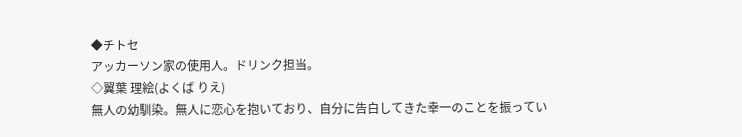◆チトセ
アッカーソン家の使用人。ドリンク担当。
◇翼葉 理絵(よくば りえ)
無人の幼馴染。無人に恋心を抱いており、自分に告白してきた幸一のことを振ってい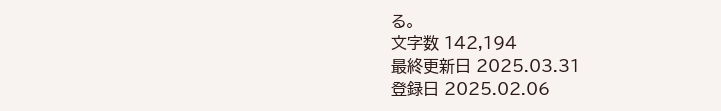る。
文字数 142,194
最終更新日 2025.03.31
登録日 2025.02.06